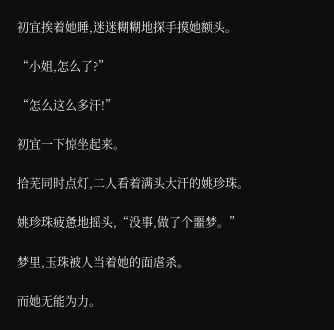初宜挨着她睡,迷迷糊糊地探手摸她额头。

“小姐,怎么了?”

“怎么这么多汗!”

初宜一下惊坐起来。

拾芜同时点灯,二人看着满头大汗的姚珍珠。

姚珍珠疲惫地摇头,“没事,做了个噩梦。”

梦里,玉珠被人当着她的面虐杀。

而她无能为力。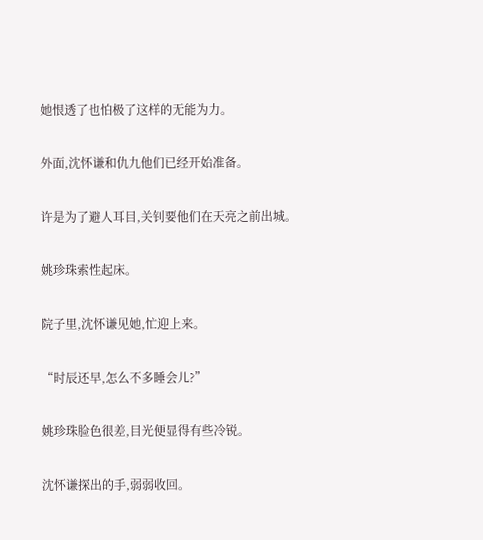她恨透了也怕极了这样的无能为力。

外面,沈怀谦和仇九他们已经开始准备。

许是为了避人耳目,关钊要他们在天亮之前出城。

姚珍珠索性起床。

院子里,沈怀谦见她,忙迎上来。

“时辰还早,怎么不多睡会儿?”

姚珍珠脸色很差,目光便显得有些冷锐。

沈怀谦探出的手,弱弱收回。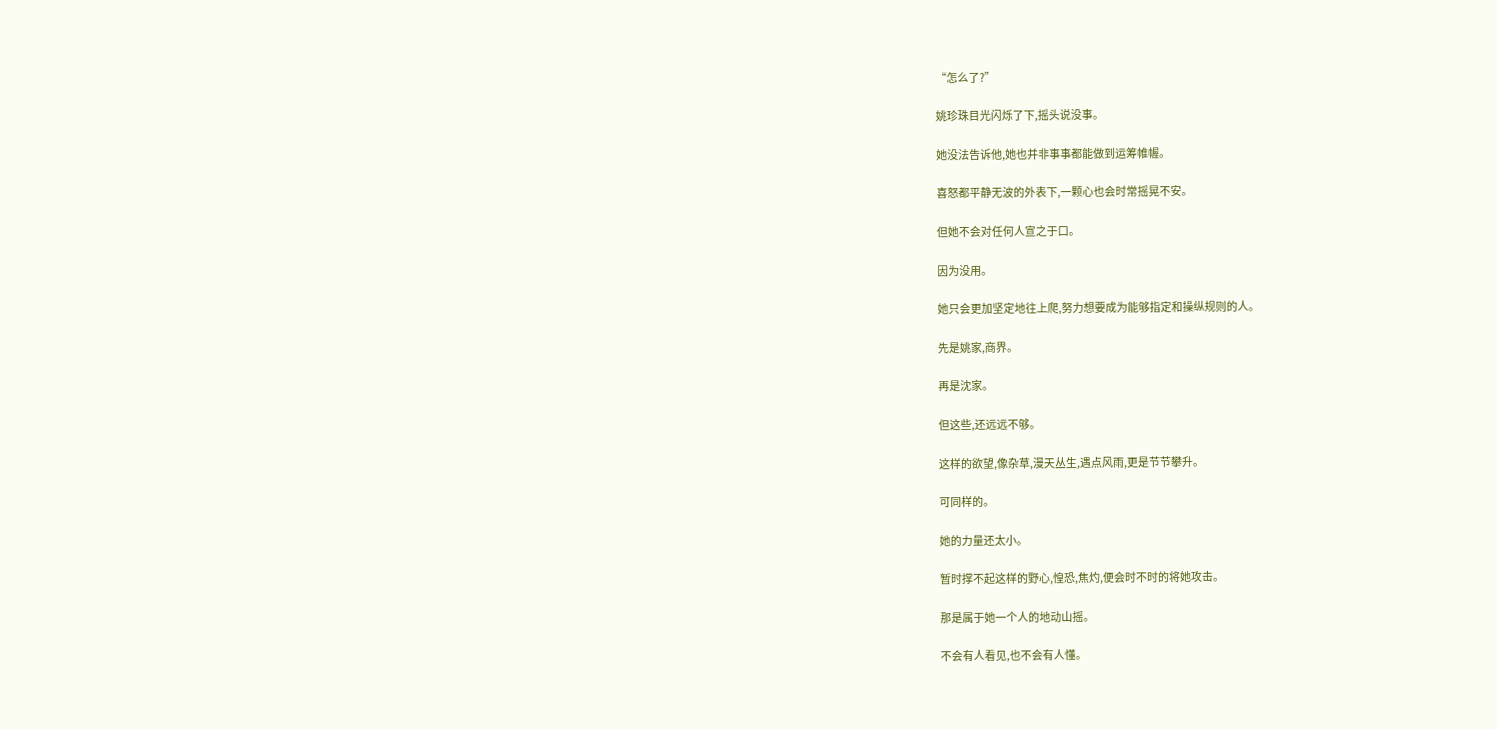“怎么了?”

姚珍珠目光闪烁了下,摇头说没事。

她没法告诉他,她也并非事事都能做到运筹帷幄。

喜怒都平静无波的外表下,一颗心也会时常摇晃不安。

但她不会对任何人宣之于口。

因为没用。

她只会更加坚定地往上爬,努力想要成为能够指定和操纵规则的人。

先是姚家,商界。

再是沈家。

但这些,还远远不够。

这样的欲望,像杂草,漫天丛生,遇点风雨,更是节节攀升。

可同样的。

她的力量还太小。

暂时撑不起这样的野心,惶恐,焦灼,便会时不时的将她攻击。

那是属于她一个人的地动山摇。

不会有人看见,也不会有人懂。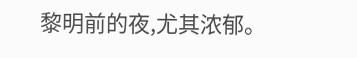黎明前的夜,尤其浓郁。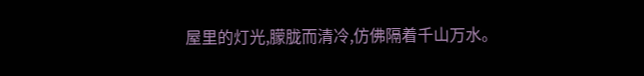屋里的灯光,朦胧而清冷,仿佛隔着千山万水。